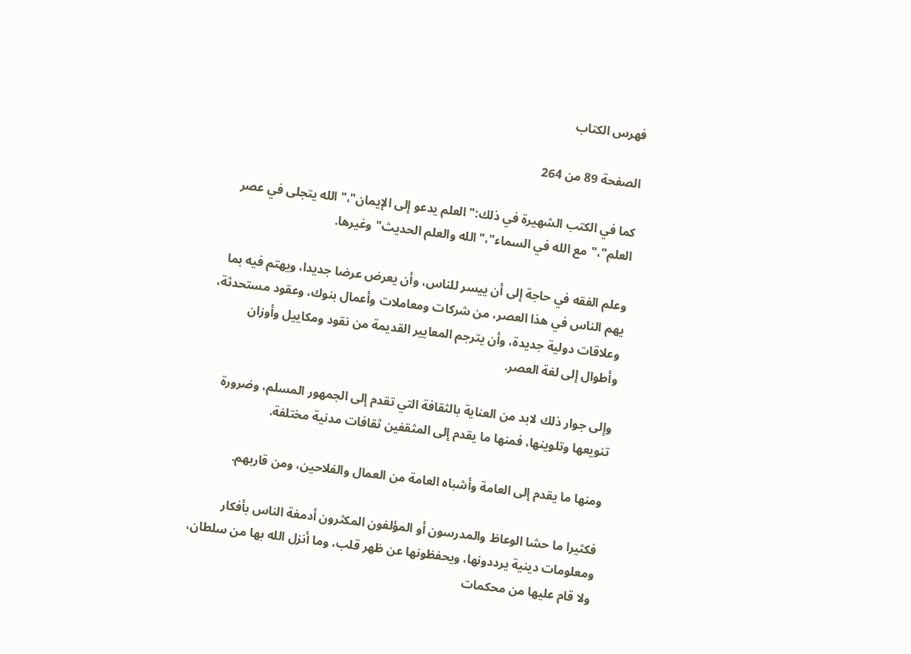فهرس الكتاب

الصفحة 89 من 264

كما في الكتب الشهيرة في ذلك:"العلم يدعو إلى الإيمان"،"الله يتجلى في عصر العلم"،"مع الله في السماء"،"الله والعلم الحديث"وغيرها.

وعلم الفقه في حاجة إلى أن ييسر للناس، وأن يعرض عرضا جديدا، ويهتم فيه بما يهم الناس في هذا العصر، من شركات ومعاملات وأعمال بنوك، وعقود مستحدثة، وعلاقات دولية جديدة، وأن يترجم المعايير القديمة من نقود ومكاييل وأوزان وأطوال إلى لغة العصر.

وإلى جوار ذلك لابد من العناية بالثقافة التي تقدم إلى الجمهور المسلم، وضرورة تنويعها وتلوينها، فمنها ما يقدم إلى المثقفين ثقافات مدنية مختلفة.

ومنها ما يقدم إلى العامة وأشباه العامة من العمال والفلاحين، ومن قاربهم.

فكثيرا ما حشا الوعاظ والمدرسون أو المؤلفون المكثرون أدمغة الناس بأفكار ومعلومات دينية يرددونها، ويحفظونها عن ظهر قلب، وما أنزل الله بها من سلطان، ولا قام عليها من محكمات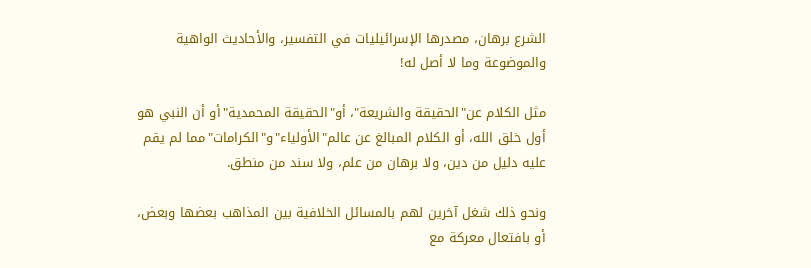الشرع برهان، مصدرها الإسرائيليات في التفسير، والأحاديث الواهية والموضوعة وما لا أصل له!

مثل الكلام عن"الحقيقة والشريعة"، أو"الحقيقة المحمدية"أو أن النبي هو أول خلق الله، أو الكلام المبالغ عن عالم"الأولياء"و"الكرامات"مما لم يقم عليه دليل من دين، ولا برهان من علم، ولا سند من منطق.

ونحو ذلك شغل آخرين لهم بالمسائل الخلافية بين المذاهب بعضها وبعض، أو بافتعال معركة مع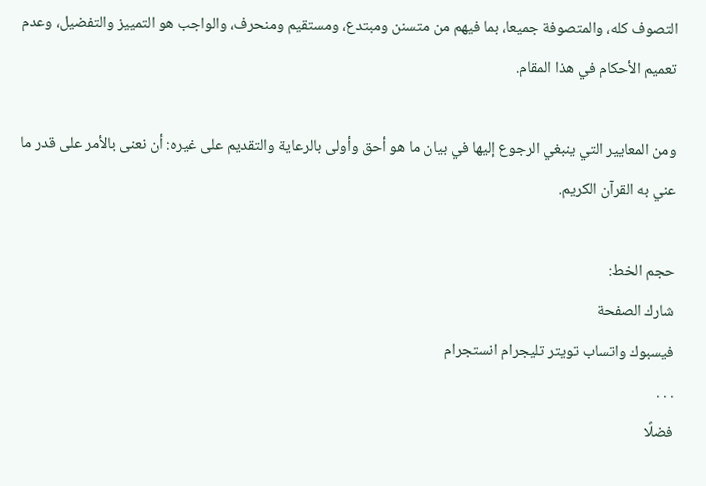التصوف كله، والمتصوفة جميعا، بما فيهم من متسنن ومبتدع، ومستقيم ومنحرف، والواجب هو التمييز والتفضيل، وعدم تعميم الأحكام في هذا المقام.

ومن المعايير التي ينبغي الرجوع إليها في بيان ما هو أحق وأولى بالرعاية والتقديم على غيره: أن نعنى بالأمر على قدر ما عني به القرآن الكريم.

حجم الخط:
شارك الصفحة
فيسبوك واتساب تويتر تليجرام انستجرام
. . .
فضلًا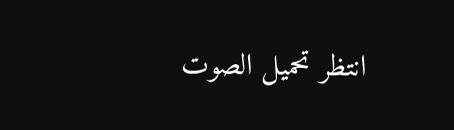انتظر تحميل الصوت